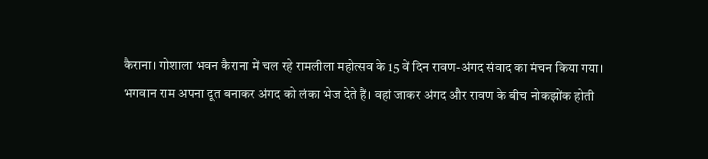कैराना। गोशाला भवन कैराना में चल रहे रामलीला महोत्सव के 15 वें दिन रावण-अंगद संवाद का मंचन किया गया।
भगवान राम अपना दूत बनाकर अंगद को लंका भेज देते हैं। वहां जाकर अंगद और रावण के बीच नोकझोंक होती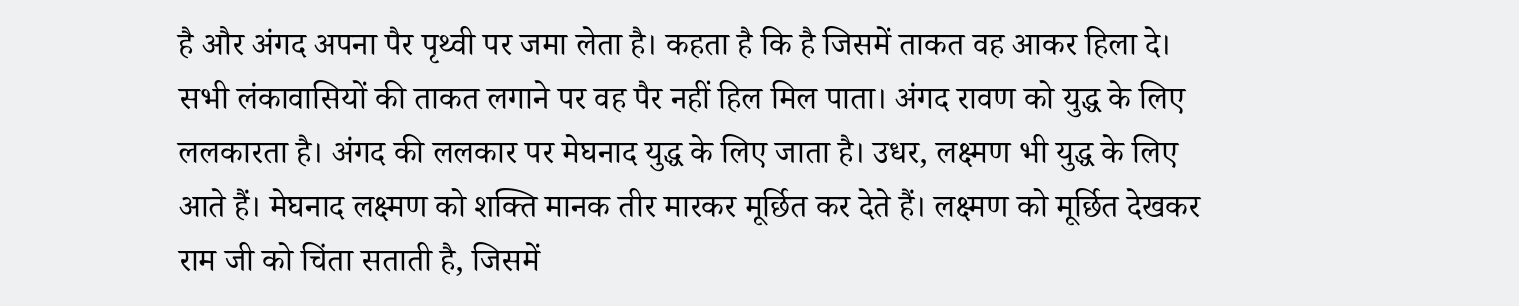है और अंगद अपना पैर पृथ्वी पर जमा लेता है। कहता है कि है जिसमें ताकत वह आकर हिला दे। सभी लंकावासियों की ताकत लगाने पर वह पैर नहीं हिल मिल पाता। अंगद रावण को युद्ध के लिए ललकारता है। अंगद की ललकार पर मेघनाद युद्ध के लिए जाता है। उधर, लक्ष्मण भी युद्ध के लिए आते हैं। मेघनाद लक्ष्मण को शक्ति मानक तीर मारकर मूर्छित कर देते हैं। लक्ष्मण को मूर्छित देखकर राम जी को चिंता सताती है, जिसमें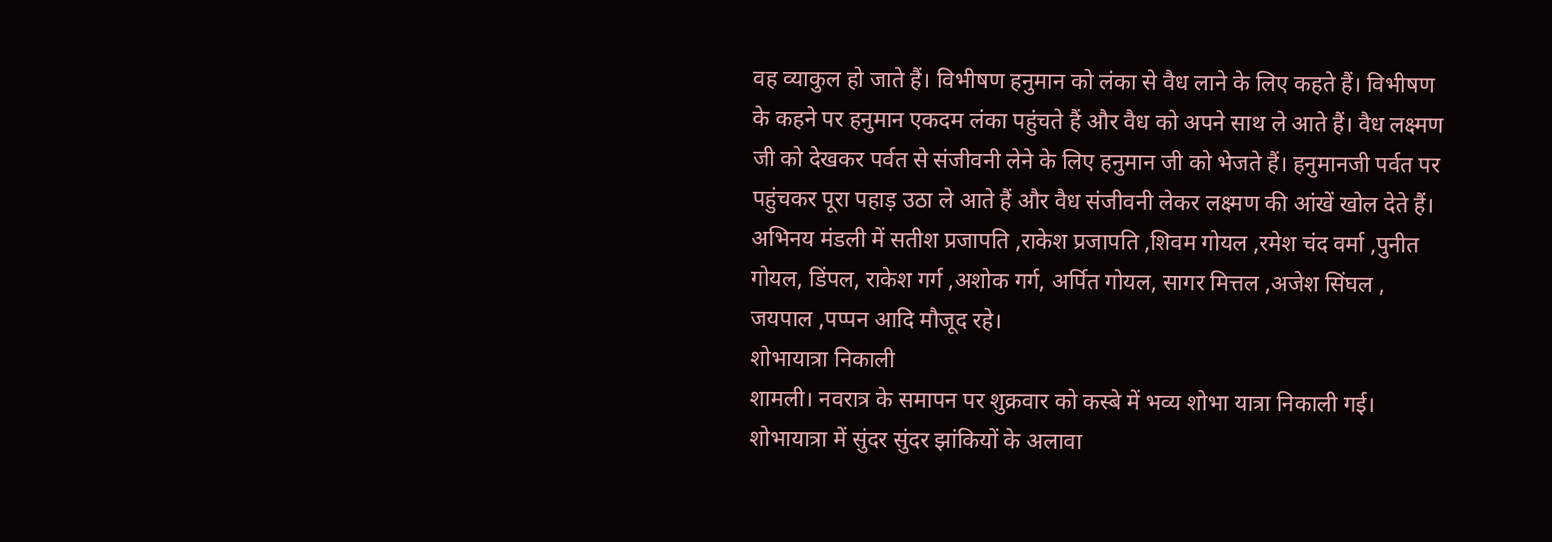वह व्याकुल हो जाते हैं। विभीषण हनुमान को लंका से वैध लाने के लिए कहते हैं। विभीषण के कहने पर हनुमान एकदम लंका पहुंचते हैं और वैध को अपने साथ ले आते हैं। वैध लक्ष्मण जी को देखकर पर्वत से संजीवनी लेने के लिए हनुमान जी को भेजते हैं। हनुमानजी पर्वत पर पहुंचकर पूरा पहाड़ उठा ले आते हैं और वैध संजीवनी लेकर लक्ष्मण की आंखें खोल देते हैं। अभिनय मंडली में सतीश प्रजापति ,राकेश प्रजापति ,शिवम गोयल ,रमेश चंद वर्मा ,पुनीत गोयल, डिंपल, राकेश गर्ग ,अशोक गर्ग, अर्पित गोयल, सागर मित्तल ,अजेश सिंघल , जयपाल ,पप्पन आदि मौजूद रहे।
शोभायात्रा निकाली
शामली। नवरात्र के समापन पर शुक्रवार को कस्बे में भव्य शोभा यात्रा निकाली गई। शोभायात्रा में सुंदर सुंदर झांकियों के अलावा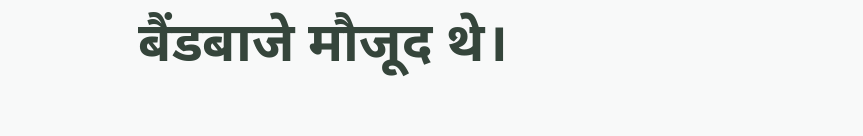बैंडबाजे मौजूद थे।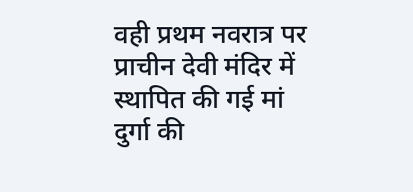वही प्रथम नवरात्र पर प्राचीन देवी मंदिर में स्थापित की गई मां दुर्गा की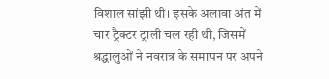विशाल सांझी थी। इसके अलावा अंत में चार ट्रैक्टर ट्राली चल रही थी, जिसमें श्रद्धालुओं ने नवरात्र के समापन पर अपने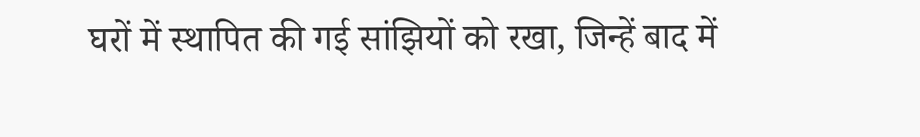घरों में स्थापित की गई सांझियों को रखा, जिन्हें बाद में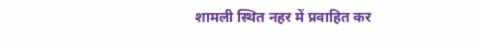शामली स्थित नहर में प्रवाहित कर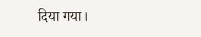दिया गया।